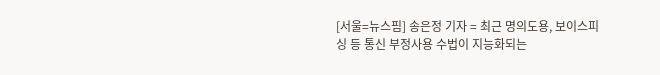[서울=뉴스핌] 송은정 기자 = 최근 명의도용, 보이스피싱 등 통신 부정사용 수법이 지능화되는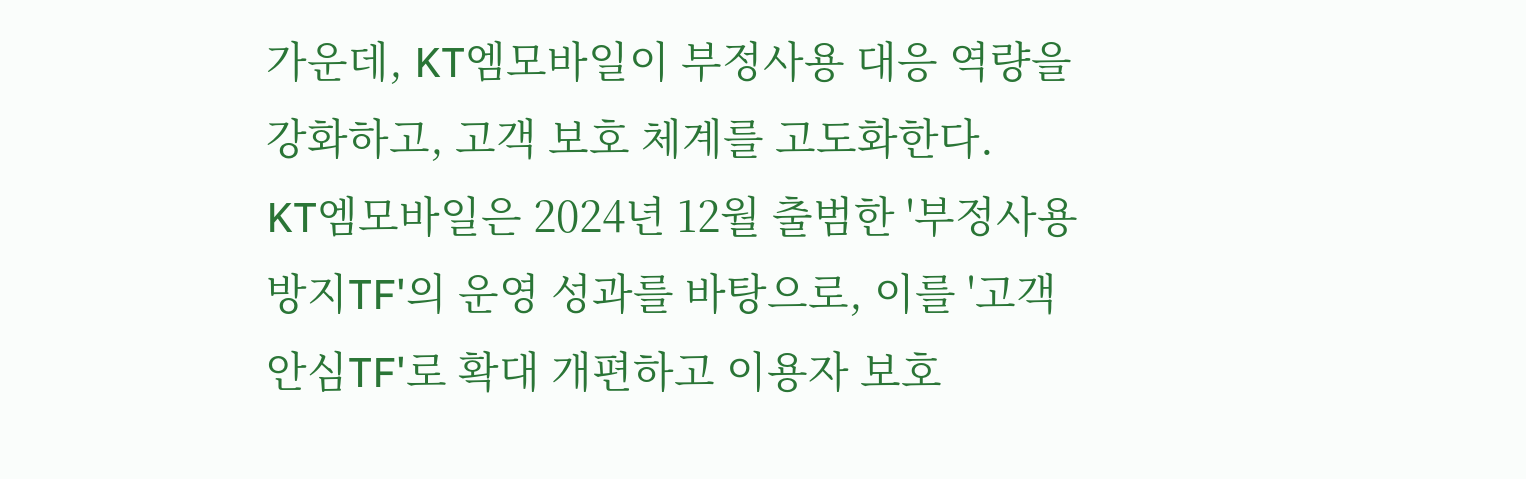가운데, KT엠모바일이 부정사용 대응 역량을 강화하고, 고객 보호 체계를 고도화한다.
KT엠모바일은 2024년 12월 출범한 '부정사용방지TF'의 운영 성과를 바탕으로, 이를 '고객안심TF'로 확대 개편하고 이용자 보호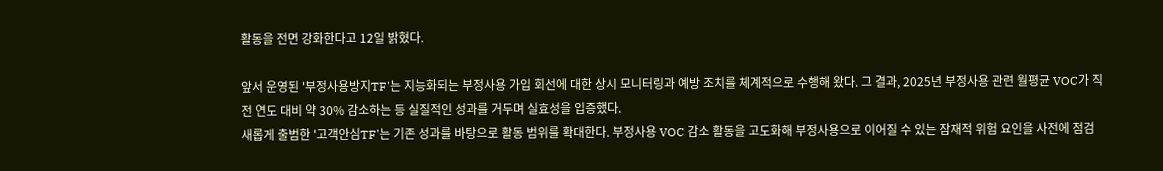활동을 전면 강화한다고 12일 밝혔다.

앞서 운영된 '부정사용방지TF'는 지능화되는 부정사용 가입 회선에 대한 상시 모니터링과 예방 조치를 체계적으로 수행해 왔다. 그 결과, 2025년 부정사용 관련 월평균 VOC가 직전 연도 대비 약 30% 감소하는 등 실질적인 성과를 거두며 실효성을 입증했다.
새롭게 출범한 '고객안심TF'는 기존 성과를 바탕으로 활동 범위를 확대한다. 부정사용 VOC 감소 활동을 고도화해 부정사용으로 이어질 수 있는 잠재적 위험 요인을 사전에 점검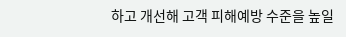하고 개선해 고객 피해예방 수준을 높일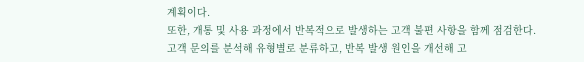계획이다.
또한, 개통 및 사용 과정에서 반복적으로 발생하는 고객 불편 사항을 함께 점검한다. 고객 문의를 분석해 유형별로 분류하고, 반복 발생 원인을 개선해 고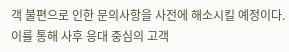객 불편으로 인한 문의사항을 사전에 해소시킬 예정이다. 이를 통해 사후 응대 중심의 고객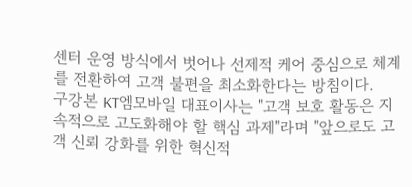센터 운영 방식에서 벗어나 선제적 케어 중심으로 체계를 전환하여 고객 불편을 최소화한다는 방침이다.
구강본 KT엠모바일 대표이사는 "고객 보호 활동은 지속적으로 고도화해야 할 핵심 과제"라며 "앞으로도 고객 신뢰 강화를 위한 혁신적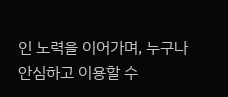인 노력을 이어가며, 누구나 안심하고 이용할 수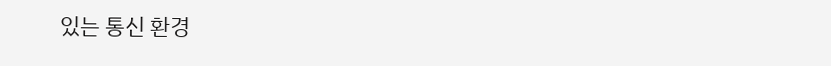있는 통신 환경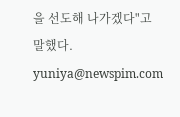을 선도해 나가겠다"고 말했다.
yuniya@newspim.com